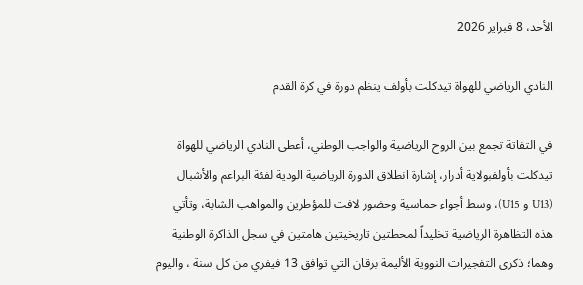الأحد، 8 فبراير 2026

النادي الرياضي للهواة تيدكلت بأولف ينظم دورة في كرة القدم

في التفاتة تجمع بين الروح الرياضية والواجب الوطني، أعطى النادي الرياضي للهواة تيدكلت بأولفبولاية أدرار، إشارة انطلاق الدورة الرياضية الودية لفئة البراعم والأشبال (U13 و U15)، وسط أجواء حماسية وحضور لافت للمؤطرين والمواهب الشابة، وتأتي هذه التظاهرة الرياضية تخليداً لمحطتين تاريخيتين هامتين في سجل الذاكرة الوطنية وهما؛ ذكرى التفجيرات النووية الأليمة برقان التي توافق 13 فيفري من كل سنة ، واليوم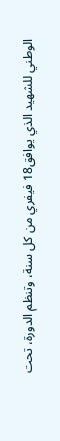الوطني للشهيد الذي يوافق18 فيفري من كل سنة، وتنظم الدورة، تحت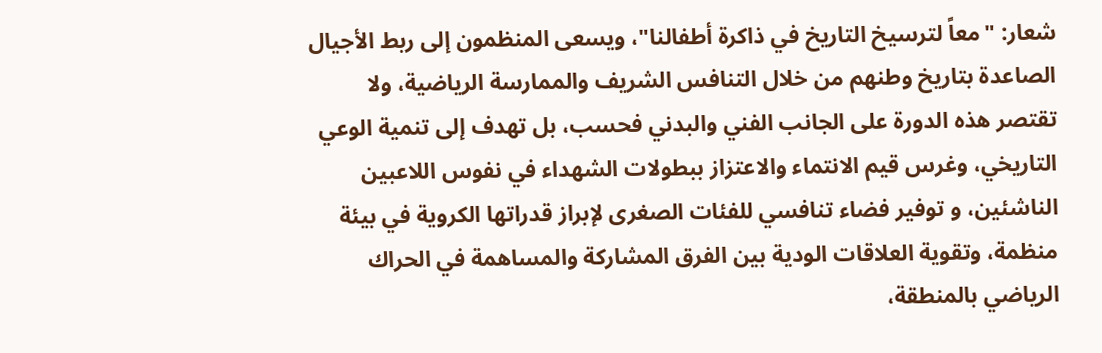شعار: "معاً لترسيخ التاريخ في ذاكرة أطفالنا"، ويسعى المنظمون إلى ربط الأجيال الصاعدة بتاريخ وطنهم من خلال التنافس الشريف والممارسة الرياضية، ولا تقتصر هذه الدورة على الجانب الفني والبدني فحسب، بل تهدف إلى تنمية الوعي التاريخي، وغرس قيم الانتماء والاعتزاز ببطولات الشهداء في نفوس اللاعبين الناشئين، و توفير فضاء تنافسي للفئات الصغرى لإبراز قدراتها الكروية في بيئة منظمة، وتقوية العلاقات الودية بين الفرق المشاركة والمساهمة في الحراك الرياضي بالمنطقة،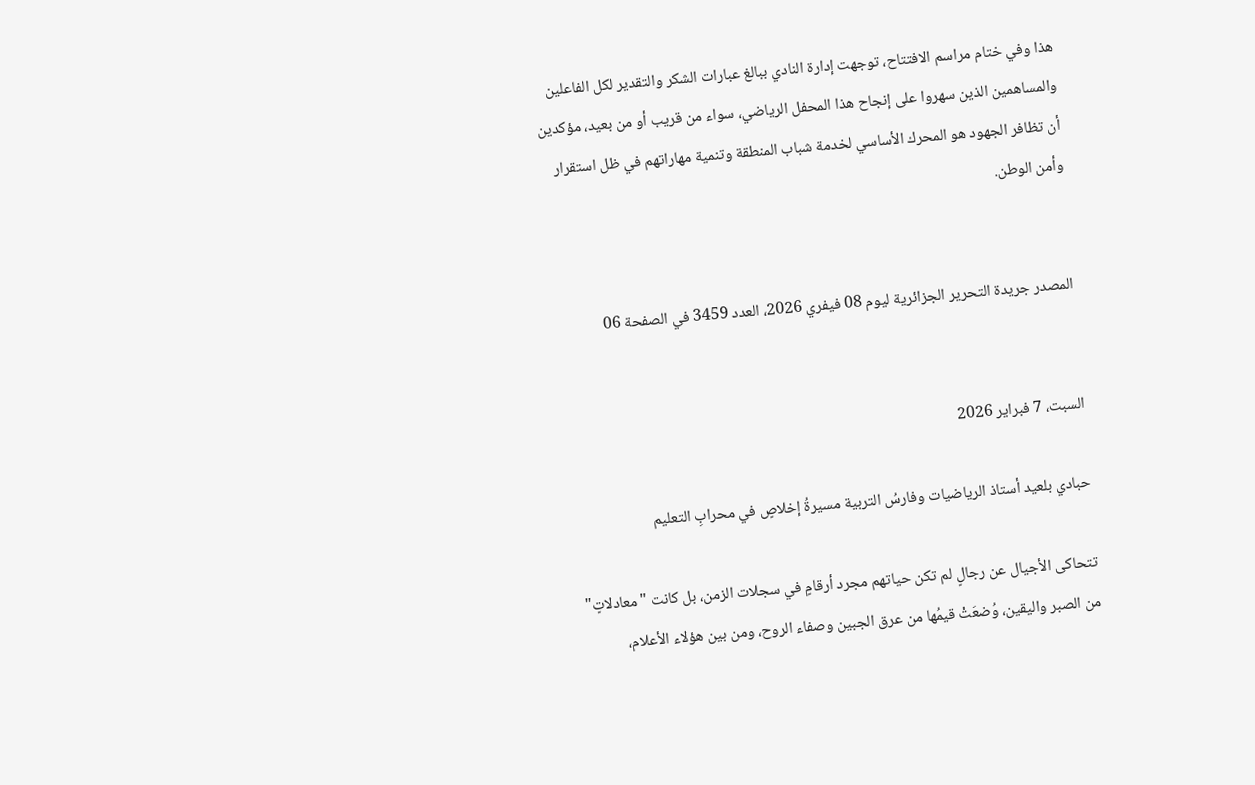هذا وفي ختام مراسم الافتتاح، توجهت إدارة النادي ببالغ عبارات الشكر والتقدير لكل الفاعلين والمساهمين الذين سهروا على إنجاح هذا المحفل الرياضي، سواء من قريب أو من بعيد، مؤكدين أن تظافر الجهود هو المحرك الأساسي لخدمة شباب المنطقة وتنمية مهاراتهم في ظل استقرار وأمن الوطن.


المصدر جريدة التحرير الجزائرية ليوم 08 فيفري 2026، العدد 3459 في الصفحة 06


السبت، 7 فبراير 2026

حبادي بلعيد أستاذ الرياضيات وفارسُ التربية مسيرةُ إخلاصٍ في محرابِ التعليم

تتحاكى الأجيال عن رجالٍ لم تكن حياتهم مجرد أرقامٍ في سجلات الزمن، بل كانت "معادلاتٍ" من الصبر واليقين، وُضعَتْ قيمُها من عرق الجبين وصفاء الروح، ومن بين هؤلاء الأعلام،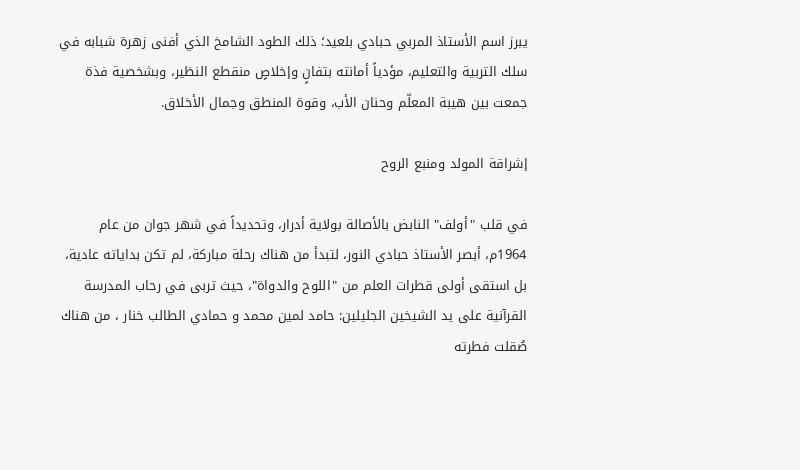يبرز اسم الأستاذ المربي حبادي بلعيد؛ ذلك الطود الشامخ الذي أفنى زهرة شبابه في سلك التربية والتعليم، مؤدياً أمانته بتفانٍ وإخلاصٍ منقطع النظير، وبشخصية فذة جمعت بين هيبة المعلّم وحنان الأب، وقوة المنطق وجمال الأخلاق.

إشراقة المولد ومنبع الروح

في قلب "أولف" النابض بالأصالة بولاية أدرار، وتحديداً في شهر جوان من عام 1964م، أبصر الأستاذ حبادي النور، لتبدأ من هناك رحلة مباركة، لم تكن بداياته عادية، بل استقى أولى قطرات العلم من "اللوح والدواة"، حيث تربى في رحاب المدرسة القرآنية على يد الشيخين الجليلين: حامد لمين محمد و حمادي الطالب خنار ، من هناك صُقلت فطرته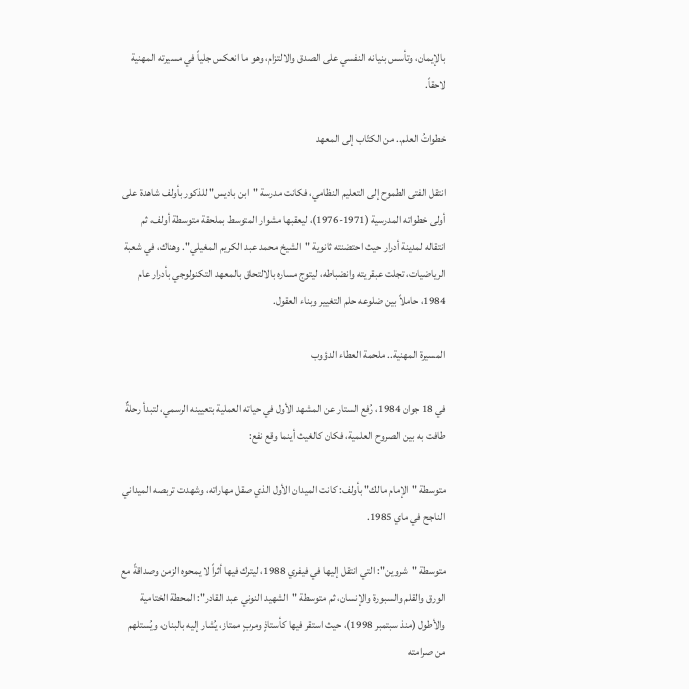بالإيمان، وتأسس بنيانه النفسي على الصدق والالتزام، وهو ما انعكس جلياً في مسيرته المهنية لاحقاً.

خطواتُ العلم.. من الكتّاب إلى المعهد

انتقل الفتى الطموح إلى التعليم النظامي، فكانت مدرسة "ابن باديس" للذكور بأولف شاهدة على أولى خطواته المدرسية (1971-1976)، ليعقبها مشوار المتوسط بملحقة متوسطة أولف، ثم انتقاله لمدينة أدرار حيث احتضنته ثانوية "الشيخ محمد عبد الكريم المغيلي". وهناك، في شعبة الرياضيات، تجلت عبقريته وانضباطه، ليتوج مساره بالالتحاق بالمعهد التكنولوجي بأدرار عام 1984، حاملاً بين ضلوعه حلم التغيير وبناء العقول.

المسيرة المهنية.. ملحمة العطاء الدؤوب

في 18 جوان 1984، رُفع الستار عن المشهد الأول في حياته العملية بتعيينه الرسمي، لتبدأ رحلةٌ طافت به بين الصروح العلمية، فكان كالغيث أينما وقع نفع:

متوسطة "الإمام مالك" بأولف: كانت الميدان الأول الذي صقل مهاراته، وشهدت تربصه الميداني الناجح في ماي 1985.

متوسطة "شروين": التي انتقل إليها في فيفري 1988، ليترك فيها أثراً لا يمحوه الزمن وصداقةً مع الورق والقلم والسبورة والإنسان، ثم متوسطة "الشهيد النوني عبد القادر": المحطة الختامية والأطول (منذ سبتمبر 1998)، حيث استقر فيها كأستاذٍ ومربٍ ممتاز، يُشار إليه بالبنان، ويُستلهم من صرامته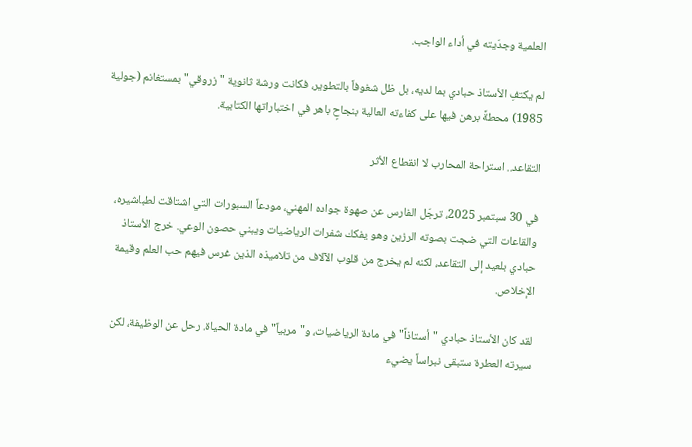العلمية وجدّيته في أداء الواجب.

لم يكتفِ الأستاذ حبادي بما لديه، بل ظل شغوفاً بالتطوير، فكانت ورشة ثانوية "زروقي" بمستغانم (جولية 1985) محطةً برهن فيها على كفاءته العالية بنجاحٍ باهر في اختباراتها الكتابية.

التقاعد.. استراحة المحارب لا انقطاع الأثر

في 30 سبتمبر 2025، ترجّل الفارس عن صهوة جواده المهني، مودعاً السبورات التي اشتاقت لطباشيره، والقاعات التي ضجت بصوته الرزين وهو يفكك شفرات الرياضيات ويبني حصون الوعي. خرج الأستاذ حبادي بلعيد إلى التقاعد، لكنه لم يخرج من قلوب الآلاف من تلاميذه الذين غرس فيهم حب العلم وقيمة الإخلاص.

لقد كان الأستاذ حبادي "أستاذاً" في مادة الرياضيات، و"مربياً" في مادة الحياة. رحل عن الوظيفة، لكن سيرته العطرة ستبقى نبراساً يضيء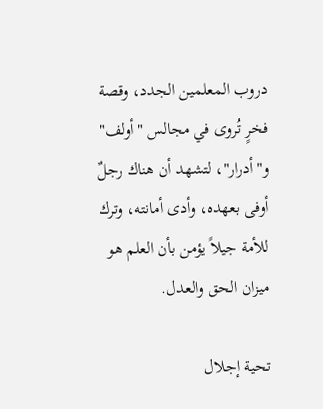دروب المعلمين الجدد، وقصة فخرٍ تُروى في مجالس "أولف" و"أدرار"، لتشهد أن هناك رجلٌ أوفى بعهده، وأدى أمانته، وترك للأمة جيلاً يؤمن بأن العلم هو ميزان الحق والعدل.

تحية إجلال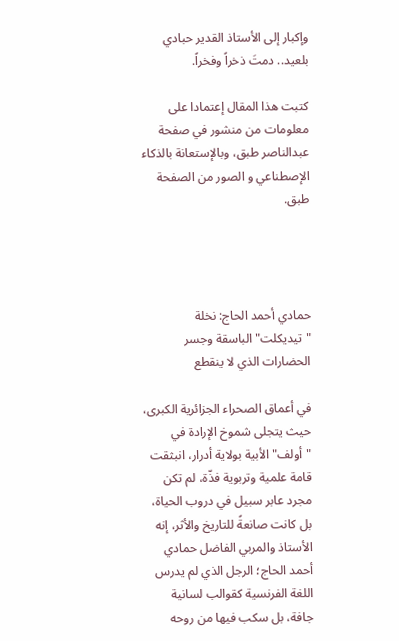وإكبار إلى الأستاذ القدير حبادي بلعيد.. دمتَ ذخراً وفخراً.

كتبت هذا المقال إعتمادا على معلومات من منشور في صفحة عبدالناصر طبق، وبالإستعانة بالذكاء الإصطناعي و الصور من الصفحة طبق.




حمادي أحمد الحاج: نخلة "تيديكلت" الباسقة وجسر الحضارات الذي لا ينقطع

في أعماق الصحراء الجزائرية الكبرى، حيث يتجلى شموخ الإرادة في "أولف" الأبية بولاية أدرار، انبثقت قامة علمية وتربوية فذّة، لم تكن مجرد عابر سبيل في دروب الحياة، بل كانت صانعةً للتاريخ والأثر، إنه الأستاذ والمربي الفاضل حمادي أحمد الحاج؛ الرجل الذي لم يدرس اللغة الفرنسية كقوالب لسانية جافة، بل سكب فيها من روحه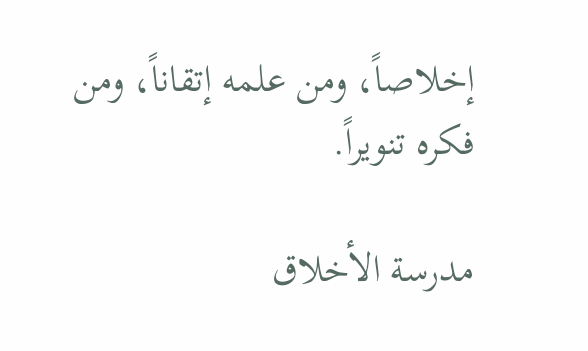إخلاصاً، ومن علمه إتقاناً، ومن فكره تنويراً.

مدرسة الأخلاق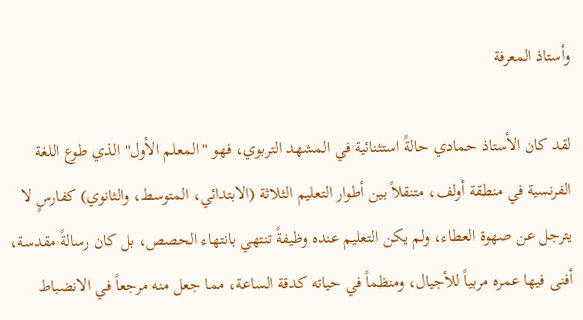وأستاذ المعرفة

لقد كان الأستاذ حمادي حالةً استثنائية في المشهد التربوي، فهو "المعلم الأول" الذي طوع اللغة الفرنسية في منطقة أولف، متنقلاً بين أطوار التعليم الثلاثة (الابتدائي، المتوسط، والثانوي) كفارسٍ لا يترجل عن صهوة العطاء، ولم يكن التعليم عنده وظيفةً تنتهي بانتهاء الحصص، بل كان رسالةً مقدسة، أفنى فيها عمره مربياً للأجيال، ومنظماً في حياته كدقة الساعة، مما جعل منه مرجعاً في الانضباط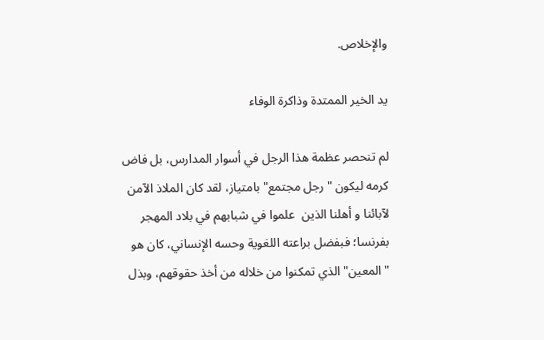والإخلاص.

يد الخير الممتدة وذاكرة الوفاء

لم تنحصر عظمة هذا الرجل في أسوار المدارس، بل فاض كرمه ليكون "رجل مجتمع" بامتياز، لقد كان الملاذ الآمن لآبائنا و أهلنا الذين  علموا في شبابهم في بلاد المهجر بفرنسا؛ فبفضل براعته اللغوية وحسه الإنساني، كان هو "المعين" الذي تمكنوا من خلاله من أخذ حقوقهم، وبذل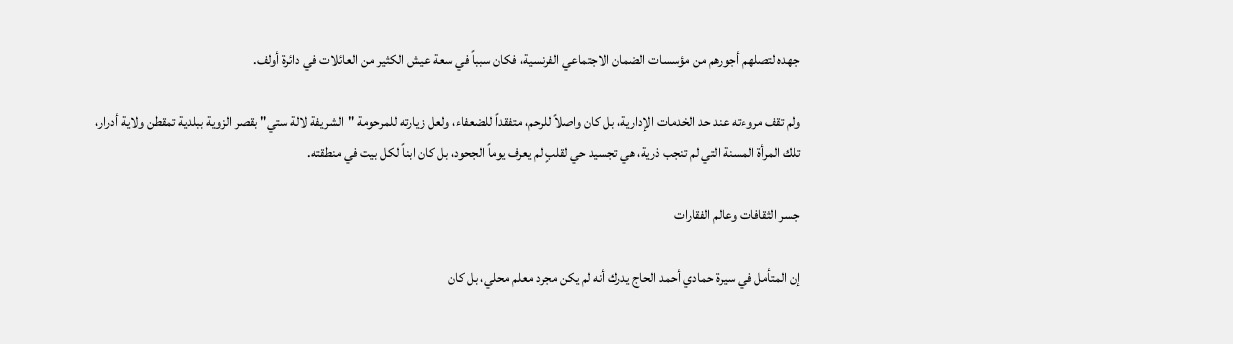جهده لتصلهم أجورهم من مؤسسات الضمان الاجتماعي الفرنسية، فكان سبباً في سعة عيش الكثير من العائلات في دائرة أولف.

ولم تقف مروءته عند حد الخدمات الإدارية، بل كان واصلاً للرحم، متفقداً للضعفاء، ولعل زيارته للمرحومة "الشريفة لالة ستي" بقصر الزوية ببلدية تمقطن ولاية أدرار، تلك المرأة المسنة التي لم تنجب ذرية، هي تجسيد حي لقلبٍ لم يعرف يوماً الجحود، بل كان ابناً لكل بيت في منطقته.

جسر الثقافات وعالم الفقارات

إن المتأمل في سيرة حمادي أحمد الحاج يدرك أنه لم يكن مجرد معلم محلي، بل كان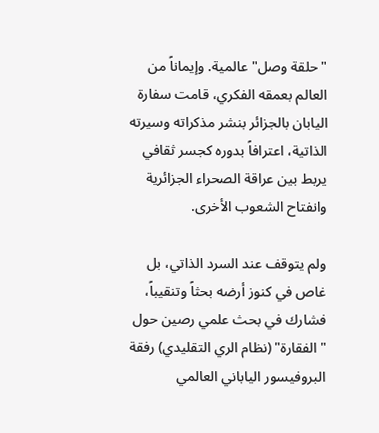"حلقة وصل" عالمية. وإيماناً من العالم بعمقه الفكري، قامت سفارة اليابان بالجزائر بنشر مذكراته وسيرته الذاتية، اعترافاً بدوره كجسر ثقافي يربط بين عراقة الصحراء الجزائرية وانفتاح الشعوب الأخرى.

ولم يتوقف عند السرد الذاتي، بل غاص في كنوز أرضه بحثاً وتنقيباً، فشارك في بحث علمي رصين حول "الفقارة" (نظام الري التقليدي) رفقة البروفيسور الياباني العالمي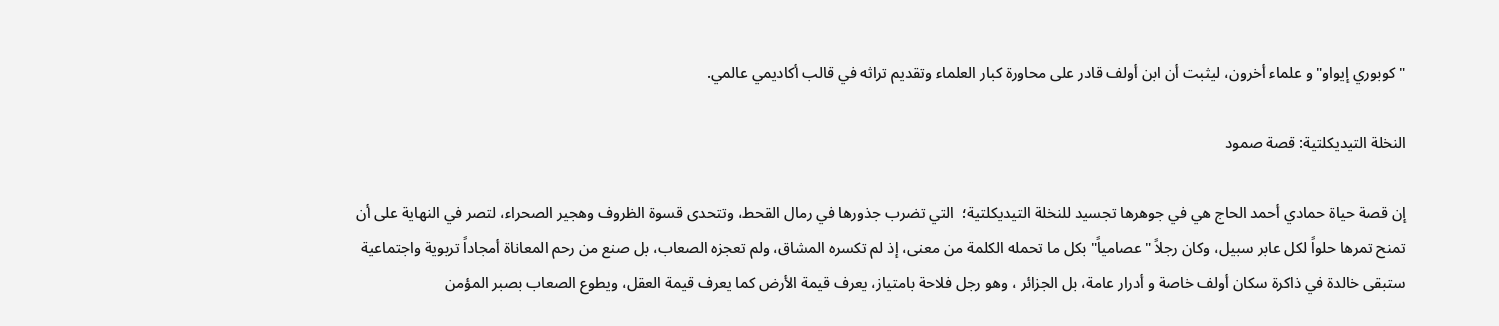"كوبوري إيواو" و علماء أخرون، ليثبت أن ابن أولف قادر على محاورة كبار العلماء وتقديم تراثه في قالب أكاديمي عالمي.

النخلة التيديكلتية: قصة صمود

إن قصة حياة حمادي أحمد الحاج هي في جوهرها تجسيد للنخلة التيديكلتية؛  التي تضرب جذورها في رمال القحط، وتتحدى قسوة الظروف وهجير الصحراء، لتصر في النهاية على أن تمنح تمرها حلواً لكل عابر سبيل، وكان رجلاً "عصامياً" بكل ما تحمله الكلمة من معنى، إذ لم تكسره المشاق، ولم تعجزه الصعاب، بل صنع من رحم المعاناة أمجاداً تربوية واجتماعية ستبقى خالدة في ذاكرة سكان أولف خاصة و أدرار عامة، بل الجزائر ، وهو رجل فلاحة بامتياز، يعرف قيمة الأرض كما يعرف قيمة العقل، ويطوع الصعاب بصبر المؤمن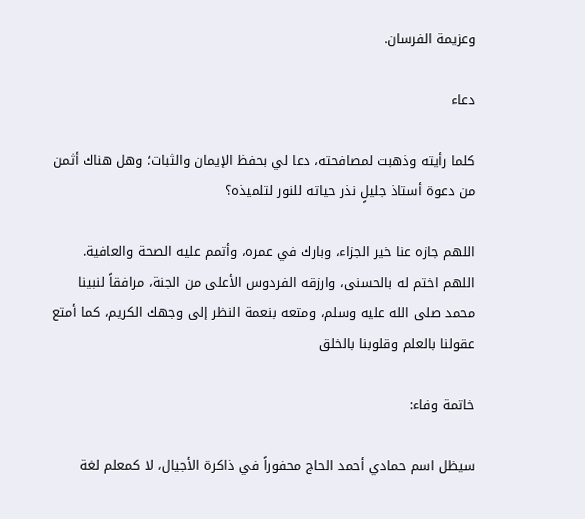وعزيمة الفرسان.

دعاء

كلما رأيته وذهبت لمصافحته، دعا لي بحفظ الإيمان والثبات؛ وهل هناك أثمن من دعوة أستاذ جليلٍ نذر حياته للنور لتلميذه؟

اللهم جازه عنا خير الجزاء، وبارك في عمره، وأتمم عليه الصحة والعافية. اللهم اختم له بالحسنى، وارزقه الفردوس الأعلى من الجنة، مرافقاً لنبينا محمد صلى الله عليه وسلم، ومتعه بنعمة النظر إلى وجهك الكريم، كما أمتع عقولنا بالعلم وقلوبنا بالخلق

خاتمة وفاء:

سيظل اسم حمادي أحمد الحاج محفوراً في ذاكرة الأجيال، لا كمعلم لغة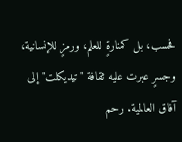فحسب، بل كمنارةٍ للعلم، ورمزٍ للإنسانية، وجسرٍ عبرت عليه ثقافة "تيديكلت" إلى آفاق العالمية. رحم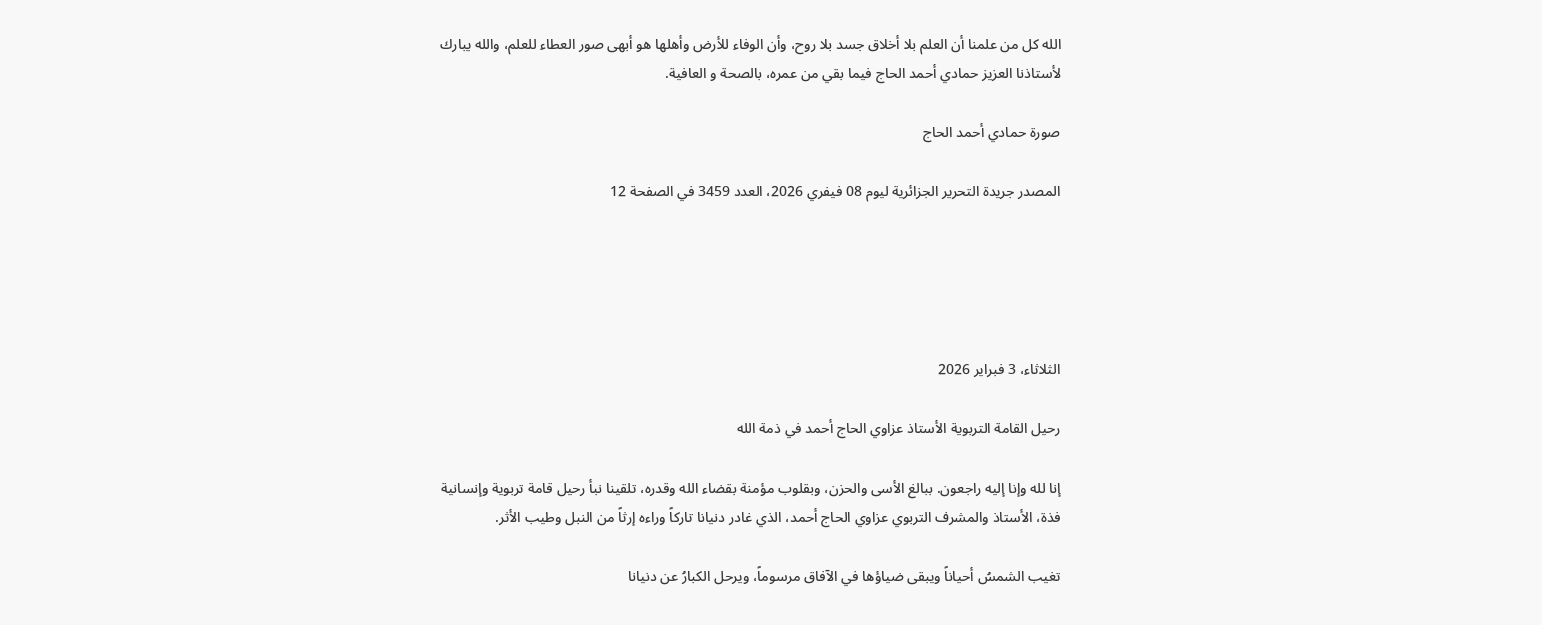الله كل من علمنا أن العلم بلا أخلاق جسد بلا روح، وأن الوفاء للأرض وأهلها هو أبهى صور العطاء للعلم، والله يبارك لأستاذنا العزيز حمادي أحمد الحاج فيما بقي من عمره، بالصحة و العافية.

صورة حمادي أحمد الحاج

المصدر جريدة التحرير الجزائرية ليوم 08 فيفري 2026، العدد 3459 في الصفحة 12





الثلاثاء، 3 فبراير 2026

رحيل القامة التربوية الأستاذ عزاوي الحاج أحمد في ذمة الله

إنا لله وإنا إليه راجعون. ببالغ الأسى والحزن، وبقلوب مؤمنة بقضاء الله وقدره، تلقينا نبأ رحيل قامة تربوية وإنسانية فذة، الأستاذ والمشرف التربوي عزاوي الحاج أحمد، الذي غادر دنيانا تاركاً وراءه إرثاً من النبل وطيب الأثر.

تغيب الشمسُ أحياناً ويبقى ضياؤها في الآفاق مرسوماً، ويرحل الكبارُ عن دنيانا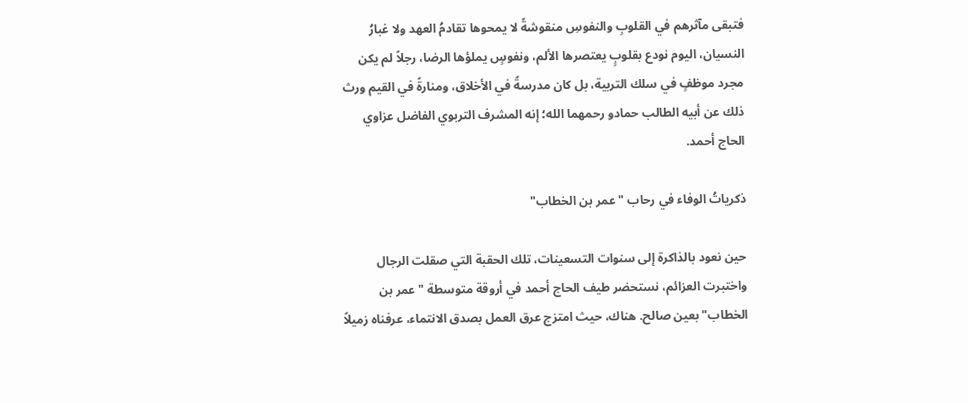فتبقى مآثرهم في القلوبِ والنفوسِ منقوشةً لا يمحوها تقادمُ العهد ولا غبارُ النسيان، اليوم نودع بقلوبٍ يعتصرها الألم، ونفوسٍ يملؤها الرضا، رجلاً لم يكن مجرد موظفٍ في سلك التربية، بل كان مدرسةً في الأخلاق، ومنارةً في القيم ورث ذلك عن أبيه الطالب حمادو رحمهما الله؛ إنه المشرف التربوي الفاضل عزاوي الحاج أحمد.

ذكرياتُ الوفاء في رحاب "عمر بن الخطاب"

حين نعود بالذاكرة إلى سنوات التسعينات، تلك الحقبة التي صقلت الرجال واختبرت العزائم، نستحضر طيف الحاج أحمد في أروقة متوسطة "عمر بن الخطاب" بعين صالح. هناك، حيث امتزج عرق العمل بصدق الانتماء، عرفناه زميلاً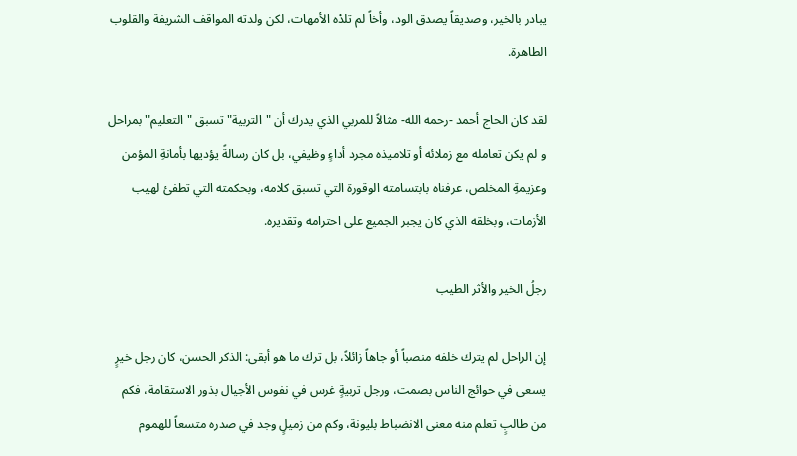يبادر بالخير، وصديقاً يصدق الود، وأخاً لم تلدْه الأمهات، لكن ولدته المواقف الشريفة والقلوب الطاهرة.

لقد كان الحاج أحمد -رحمه الله- مثالاً للمربي الذي يدرك أن "التربية" تسبق "التعليم" بمراحل و لم يكن تعامله مع زملائه أو تلاميذه مجرد أداءٍ وظيفي، بل كان رسالةً يؤديها بأمانةِ المؤمن وعزيمةِ المخلص، عرفناه بابتسامته الوقورة التي تسبق كلامه، وبحكمته التي تطفئ لهيب الأزمات، وبخلقه الذي كان يجبر الجميع على احترامه وتقديره.

رجلُ الخير والأثر الطيب

إن الراحل لم يترك خلفه منصباً أو جاهاً زائلاً، بل ترك ما هو أبقى: الذكر الحسن، كان رجل خيرٍ يسعى في حوائج الناس بصمت، ورجل تربيةٍ غرس في نفوس الأجيال بذور الاستقامة، فكم من طالبٍ تعلم منه معنى الانضباط بليونة، وكم من زميلٍ وجد في صدره متسعاً للهموم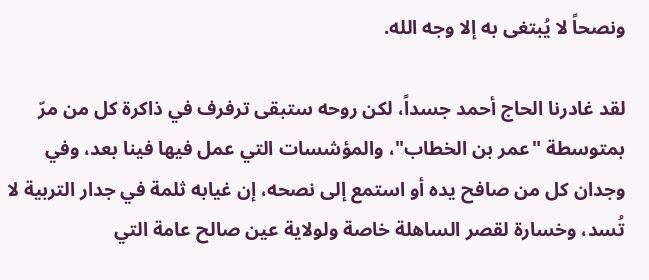ونصحاً لا يُبتغى به إلا وجه الله.

لقد غادرنا الحاج أحمد جسداً، لكن روحه ستبقى ترفرف في ذاكرة كل من مرّ بمتوسطة "عمر بن الخطاب"، والمؤشسات التي عمل فيها فينا بعد، وفي وجدان كل من صافح يده أو استمع إلى نصحه، إن غيابه ثلمة في جدار التربية لا تُسد، وخسارة لقصر الساهلة خاصة ولولاية عين صالح عامة التي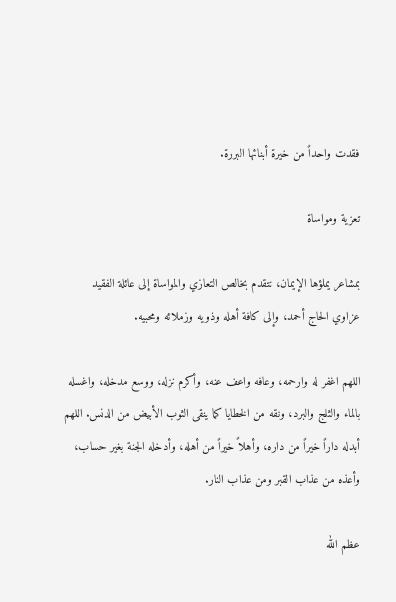فقدت واحداً من خيرة أبنائها البررة.

تعزية ومواساة

بمشاعر يملؤها الإيمان، نتقدم بخالص التعازي والمواساة إلى عائلة الفقيد عزاوي الحاج أحمد، وإلى كافة أهله وذويه وزملائه ومحبيه.

اللهم اغفر له وارحمه، وعافه واعف عنه، وأكرم نزله، ووسع مدخله، واغسله بالماء والثلج والبرد، ونقه من الخطايا كما ينقى الثوب الأبيض من الدنس. اللهم أبدله داراً خيراً من داره، وأهلاً خيراً من أهله، وأدخله الجنة بغير حساب، وأعذه من عذاب القبر ومن عذاب النار.

عظم الله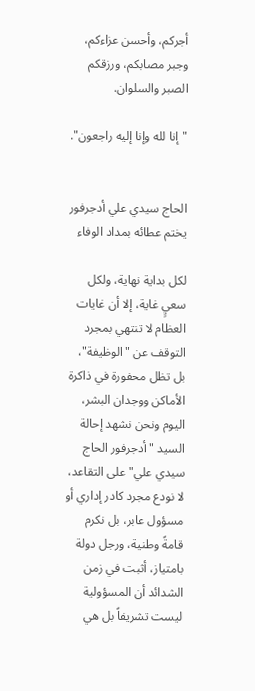أجركم، وأحسن عزاءكم، وجبر مصابكم، ورزقكم الصبر والسلوان.

"إنا لله وإنا إليه راجعون".


الحاج سيدي علي أدجرفور يختم عطائه بمداد الوفاء

لكل بداية نهاية، ولكل سعيٍ غاية، إلا أن غايات العظام لا تنتهي بمجرد التوقف عن "الوظيفة"، بل تظل محفورة في ذاكرة الأماكن ووجدان البشر، اليوم ونحن نشهد إحالة السيد "أدجرفور الحاج سيدي علي" على التقاعد، لا نودع مجرد كادر إداري أو مسؤول عابر، بل نكرم قامةً وطنية، ورجل دولة بامتياز، أثبت في زمن الشدائد أن المسؤولية ليست تشريفاً بل هي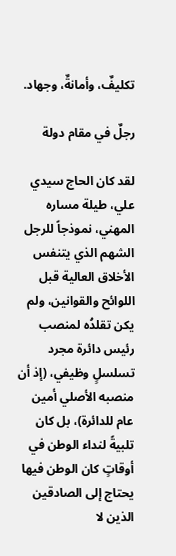تكليفٌ، وأمانةٌ، وجهاد.

رجلٌ في مقام دولة

لقد كان الحاج سيدي علي، طيلة مساره المهني، نموذجاً للرجل الشهم الذي يتنفس الأخلاق العالية قبل اللوائح والقوانين، ولم يكن تقلدُه لمنصب رئيس دائرة مجرد تسلسلٍ وظيفي، (إذ أن منصبه الأصلي أمين عام للدائرة)، بل كان تلبيةً لنداء الوطن في أوقاتٍ كان الوطن فيها يحتاج إلى الصادقين الذين لا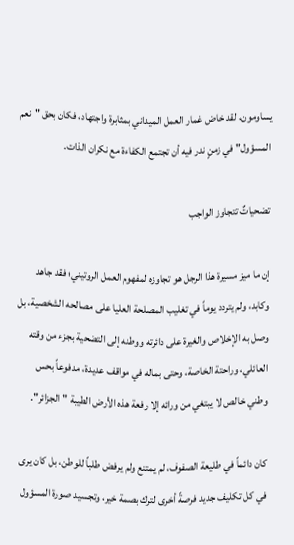يساومون، لقد خاض غمار العمل الميداني بمثابرة واجتهاد، فكان بحق "نعم المسؤول" في زمنٍ ندر فيه أن تجتمع الكفاءة مع نكران الذات.

تضحياتٌ تتجاوز الواجب

إن ما ميز مسيرة هذا الرجل هو تجاوزه لمفهوم العمل الروتيني؛ فقد جاهد وكابد، ولم يتردد يوماً في تغليب المصلحة العليا على مصالحه الشخصية، بل وصل به الإخلاص والغيرة على دائرته ووطنه إلى التضحية بجزء من وقته العائلي، وراحتة الخاصة، وحتى بماله في مواقف عديدة، مدفوعاً بحس وطني خالص لا يبتغي من ورائه إلا رفعة هذه الأرض الطيبة "الجزائر".

كان دائماً في طليعة الصفوف، لم يمتنع ولم يرفض طلباً للوطن، بل كان يرى في كل تكليف جديد فرصةً أخرى لترك بصمة خير، وتجسيد صورة المسؤول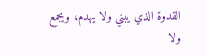القدوة الذي يبني ولا يهدم، ويجمع ولا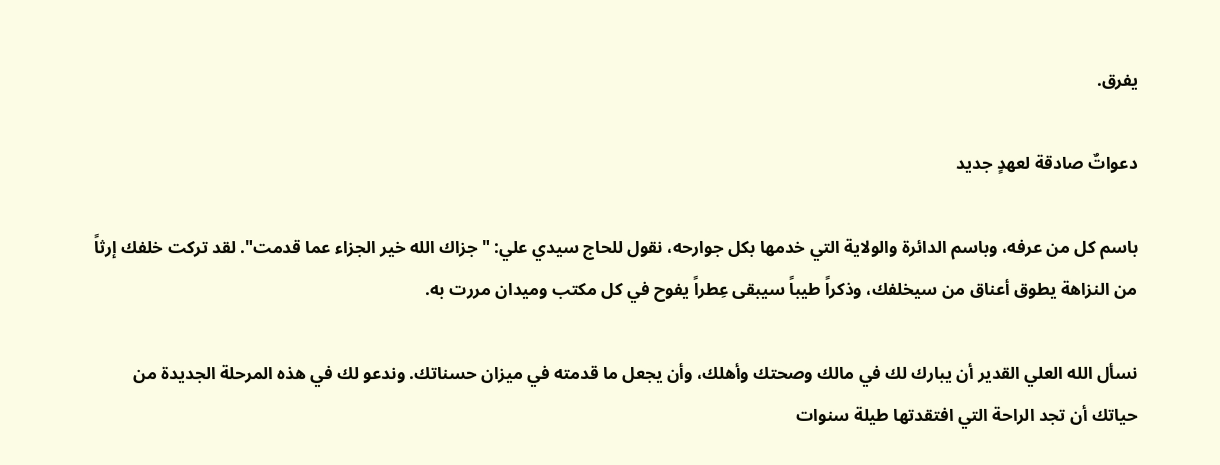يفرق.

دعواتٌ صادقة لعهدٍ جديد

باسم كل من عرفه، وباسم الدائرة والولاية التي خدمها بكل جوارحه، نقول للحاج سيدي علي: "جزاك الله خير الجزاء عما قدمت". لقد تركت خلفك إرثاً من النزاهة يطوق أعناق من سيخلفك، وذكراً طيباً سيبقى عِطراً يفوح في كل مكتب وميدان مررت به.

نسأل الله العلي القدير أن يبارك لك في مالك وصحتك وأهلك، وأن يجعل ما قدمته في ميزان حسناتك. وندعو لك في هذه المرحلة الجديدة من حياتك أن تجد الراحة التي افتقدتها طيلة سنوات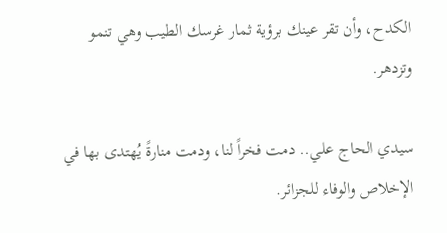الكدح، وأن تقر عينك برؤية ثمار غرسك الطيب وهي تنمو وتزدهر.

سيدي الحاج علي.. دمت فخراً لنا، ودمت منارةً يُهتدى بها في الإخلاص والوفاء للجزائر.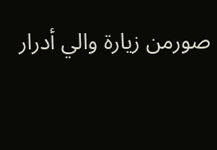صورمن زيارة والي أدرار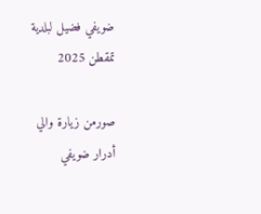ضويفي فضيل لبلدية تمقطن 2025

صورمن زيارة والي أدرار ضويفي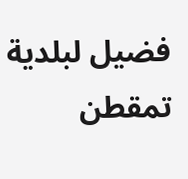فضيل لبلدية تمقطن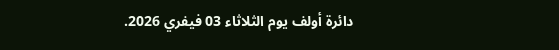دائرة أولف يوم الثلاثاء 03 فيفري 2026.